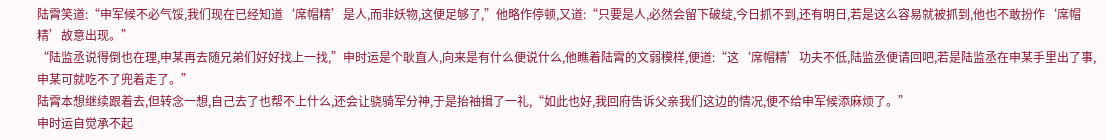陆霄笑道:“申军候不必气馁,我们现在已经知道‘席帽精’是人,而非妖物,这便足够了,”他略作停顿,又道:“只要是人,必然会留下破绽,今日抓不到,还有明日,若是这么容易就被抓到,他也不敢扮作‘席帽精’故意出现。”
“陆监丞说得倒也在理,申某再去随兄弟们好好找上一找,”申时运是个耿直人,向来是有什么便说什么,他瞧着陆霄的文弱模样,便道:“这‘席帽精’功夫不低,陆监丞便请回吧,若是陆监丞在申某手里出了事,申某可就吃不了兜着走了。”
陆霄本想继续跟着去,但转念一想,自己去了也帮不上什么,还会让骁骑军分神,于是抬袖揖了一礼,“如此也好,我回府告诉父亲我们这边的情况,便不给申军候添麻烦了。”
申时运自觉承不起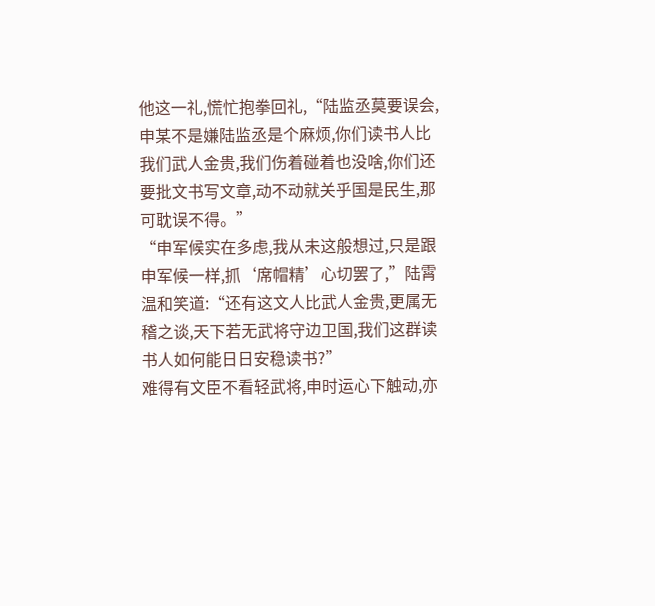他这一礼,慌忙抱拳回礼,“陆监丞莫要误会,申某不是嫌陆监丞是个麻烦,你们读书人比我们武人金贵,我们伤着碰着也没啥,你们还要批文书写文章,动不动就关乎国是民生,那可耽误不得。”
“申军候实在多虑,我从未这般想过,只是跟申军候一样,抓‘席帽精’心切罢了,”陆霄温和笑道:“还有这文人比武人金贵,更属无稽之谈,天下若无武将守边卫国,我们这群读书人如何能日日安稳读书?”
难得有文臣不看轻武将,申时运心下触动,亦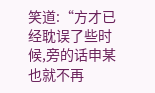笑道:“方才已经耽误了些时候,旁的话申某也就不再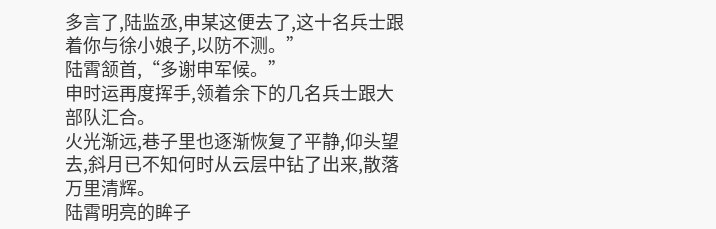多言了,陆监丞,申某这便去了,这十名兵士跟着你与徐小娘子,以防不测。”
陆霄颔首,“多谢申军候。”
申时运再度挥手,领着余下的几名兵士跟大部队汇合。
火光渐远,巷子里也逐渐恢复了平静,仰头望去,斜月已不知何时从云层中钻了出来,散落万里清辉。
陆霄明亮的眸子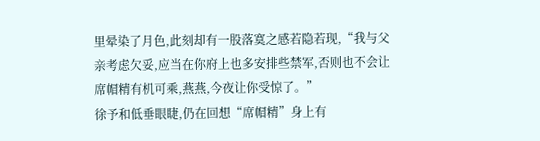里晕染了月色,此刻却有一股落寞之感若隐若现,“我与父亲考虑欠妥,应当在你府上也多安排些禁军,否则也不会让席帽精有机可乘,燕燕,今夜让你受惊了。”
徐予和低垂眼睫,仍在回想“席帽精”身上有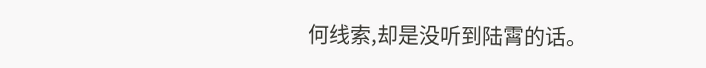何线索,却是没听到陆霄的话。